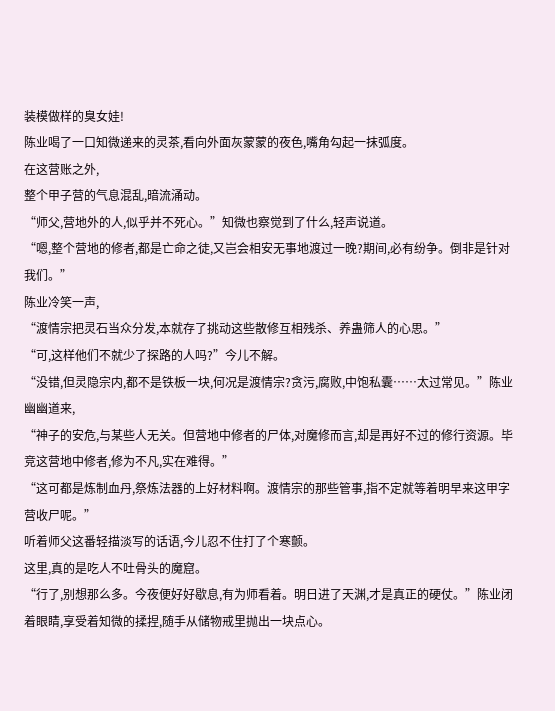装模做样的臭女娃!
陈业喝了一口知微递来的灵茶,看向外面灰蒙蒙的夜色,嘴角勾起一抹弧度。
在这营账之外,
整个甲子营的气息混乱,暗流涌动。
“师父,营地外的人,似乎并不死心。”知微也察觉到了什么,轻声说道。
“嗯,整个营地的修者,都是亡命之徒,又岂会相安无事地渡过一晚?期间,必有纷争。倒非是针对我们。”
陈业冷笑一声,
“渡情宗把灵石当众分发,本就存了挑动这些散修互相残杀、养蛊筛人的心思。”
“可,这样他们不就少了探路的人吗?”今儿不解。
“没错,但灵隐宗内,都不是铁板一块,何况是渡情宗?贪污,腐败,中饱私囊……太过常见。”陈业幽幽道来,
“神子的安危,与某些人无关。但营地中修者的尸体,对魔修而言,却是再好不过的修行资源。毕竞这营地中修者,修为不凡,实在难得。”
“这可都是炼制血丹,祭炼法器的上好材料啊。渡情宗的那些管事,指不定就等着明早来这甲字营收尸呢。”
听着师父这番轻描淡写的话语,今儿忍不住打了个寒颤。
这里,真的是吃人不吐骨头的魔窟。
“行了,别想那么多。今夜便好好歇息,有为师看着。明日进了天渊,才是真正的硬仗。”陈业闭着眼睛,享受着知微的揉捏,随手从储物戒里抛出一块点心。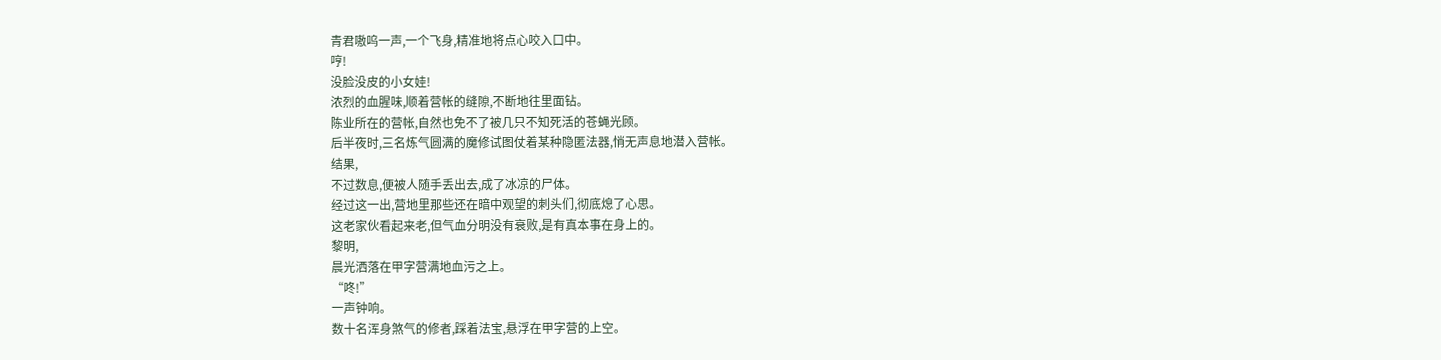青君嗷呜一声,一个飞身,精准地将点心咬入口中。
哼!
没脸没皮的小女娃!
浓烈的血腥味,顺着营帐的缝隙,不断地往里面钻。
陈业所在的营帐,自然也免不了被几只不知死活的苍蝇光顾。
后半夜时,三名炼气圆满的魔修试图仗着某种隐匿法器,悄无声息地潜入营帐。
结果,
不过数息,便被人随手丢出去,成了冰凉的尸体。
经过这一出,营地里那些还在暗中观望的刺头们,彻底熄了心思。
这老家伙看起来老,但气血分明没有衰败,是有真本事在身上的。
黎明,
晨光洒落在甲字营满地血污之上。
“咚!”
一声钟响。
数十名浑身煞气的修者,踩着法宝,悬浮在甲字营的上空。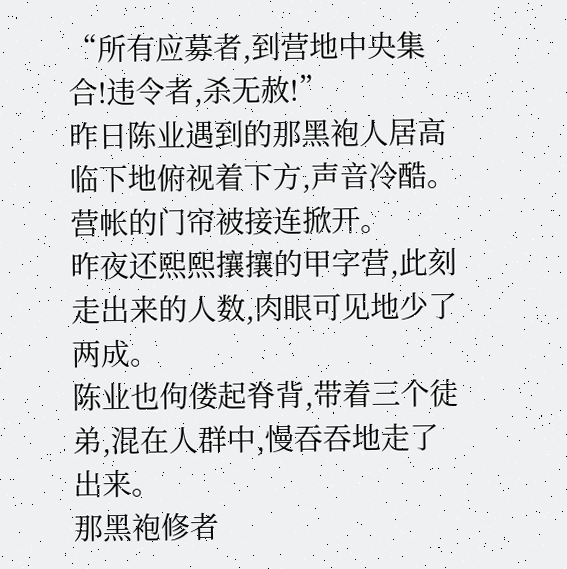“所有应募者,到营地中央集合!违令者,杀无赦!”
昨日陈业遇到的那黑袍人居高临下地俯视着下方,声音冷酷。
营帐的门帘被接连掀开。
昨夜还熙熙攘攘的甲字营,此刻走出来的人数,肉眼可见地少了两成。
陈业也佝偻起脊背,带着三个徒弟,混在人群中,慢吞吞地走了出来。
那黑袍修者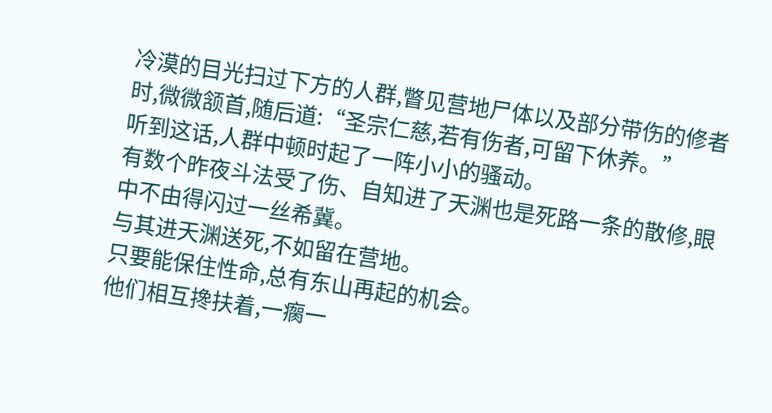冷漠的目光扫过下方的人群,瞥见营地尸体以及部分带伤的修者时,微微颔首,随后道:“圣宗仁慈,若有伤者,可留下休养。”
听到这话,人群中顿时起了一阵小小的骚动。
有数个昨夜斗法受了伤、自知进了天渊也是死路一条的散修,眼中不由得闪过一丝希冀。
与其进天渊送死,不如留在营地。
只要能保住性命,总有东山再起的机会。
他们相互搀扶着,一瘸一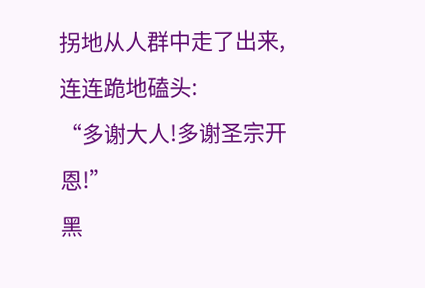拐地从人群中走了出来,连连跪地磕头:
“多谢大人!多谢圣宗开恩!”
黑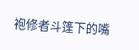袍修者斗篷下的嘴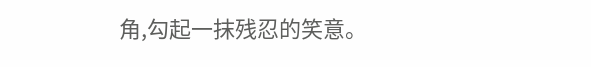角,勾起一抹残忍的笑意。